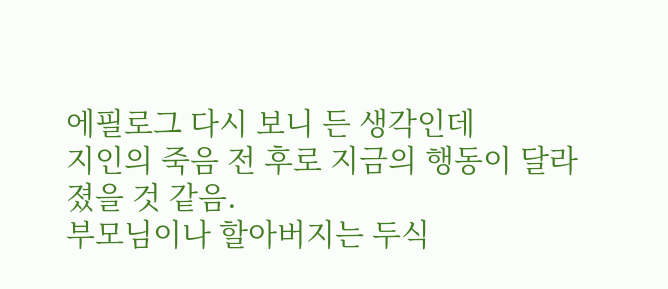에필로그 다시 보니 든 생각인데
지인의 죽음 전 후로 지금의 행동이 달라졌을 것 같음.
부모님이나 할아버지는 두식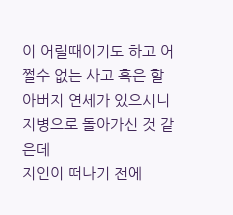이 어릴때이기도 하고 어쩔수 없는 사고 혹은 할아버지 연세가 있으시니 지병으로 돌아가신 것 같은데
지인이 떠나기 전에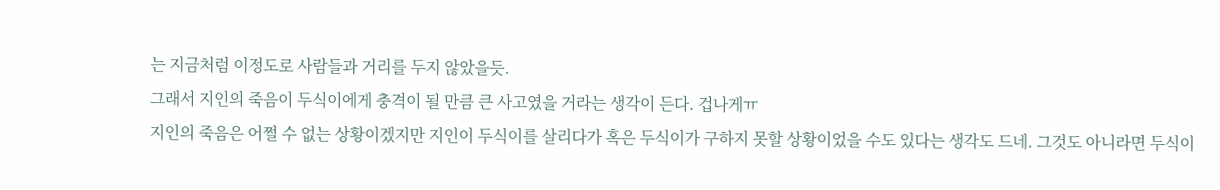는 지금처럼 이정도로 사람들과 거리를 두지 않았을듯.
그래서 지인의 죽음이 두식이에게 충격이 될 만큼 큰 사고였을 거라는 생각이 든다. 겁나게ㅠ
지인의 죽음은 어쩔 수 없는 상황이겠지만 지인이 두식이를 살리다가 혹은 두식이가 구하지 못할 상황이었을 수도 있다는 생각도 드네. 그것도 아니라면 두식이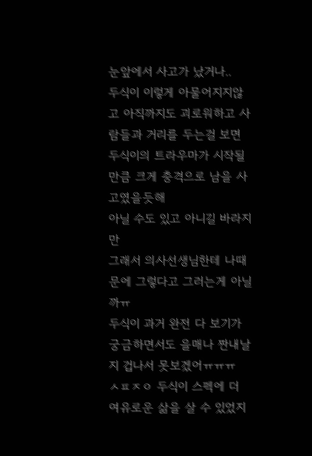눈앞에서 사고가 났거나..
두식이 이렇게 아물어지지않고 아직까지도 괴로워하고 사람들과 거리를 두는걸 보면 두식이의 트라우마가 시작될만큼 크게 충격으로 남을 사고였을듯해
아닐 수도 있고 아니길 바라지만
그래서 의사선생님한테 나때문에 그렇다고 그러는게 아닐까ㅠ
두식이 과거 완전 다 보기가 궁금하면서도 을매나 짠내날지 겁나서 못보겠어ㅠㅠㅠ
ㅅㅍㅈㅇ 두식이 스펙에 더 여유로운 삶을 살 수 있었지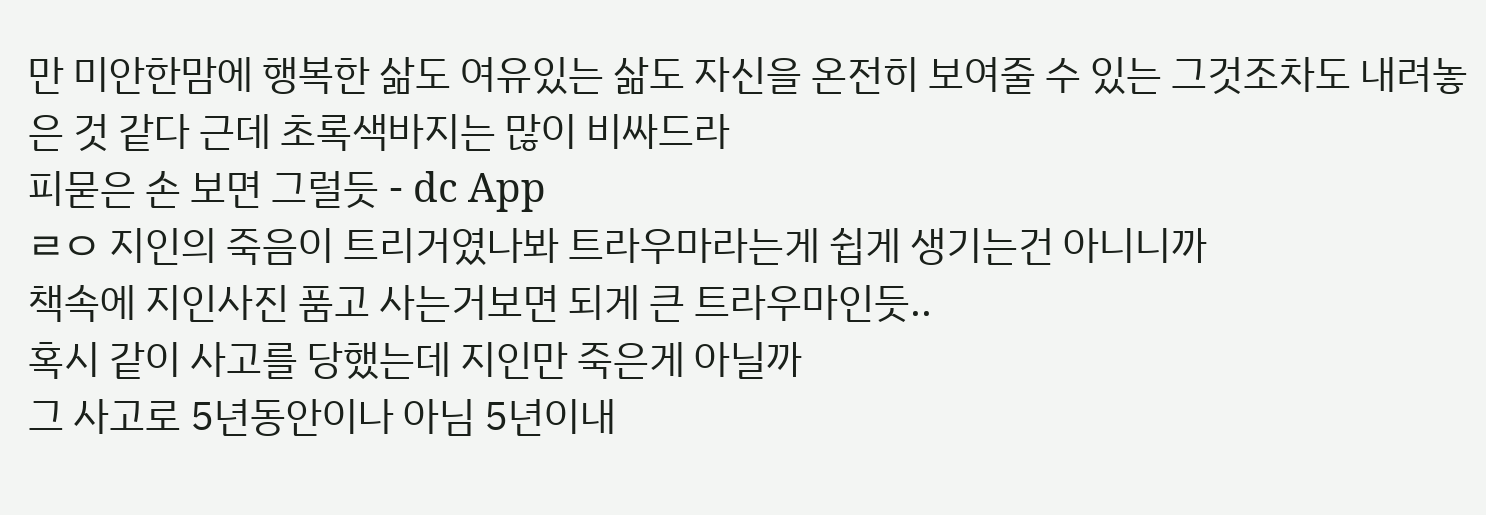만 미안한맘에 행복한 삶도 여유있는 삶도 자신을 온전히 보여줄 수 있는 그것조차도 내려놓은 것 같다 근데 초록색바지는 많이 비싸드라
피묻은 손 보면 그럴듯 - dc App
ㄹㅇ 지인의 죽음이 트리거였나봐 트라우마라는게 쉽게 생기는건 아니니까
책속에 지인사진 품고 사는거보면 되게 큰 트라우마인듯..
혹시 같이 사고를 당했는데 지인만 죽은게 아닐까
그 사고로 5년동안이나 아님 5년이내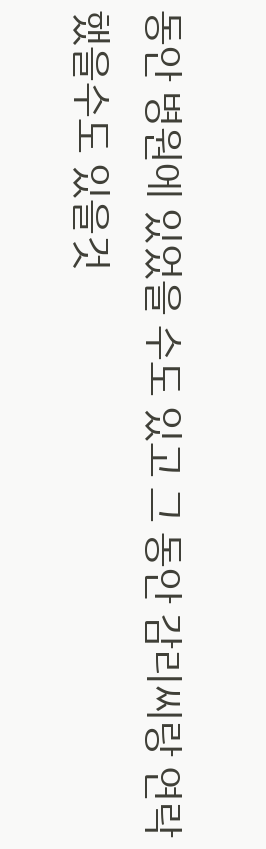동안 병원에 있었을 수도 있고 그 동안 감리씨랑 연락 했을수도 있을것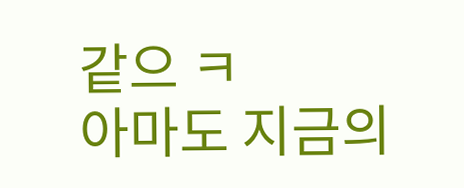같으 ㅋ
아마도 지금의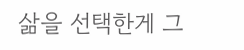삶을 선택한게 그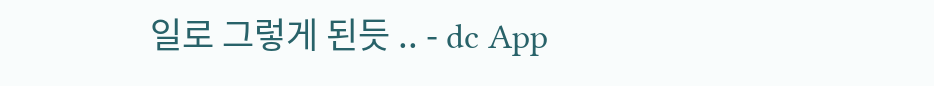일로 그렇게 된듯 .. - dc App